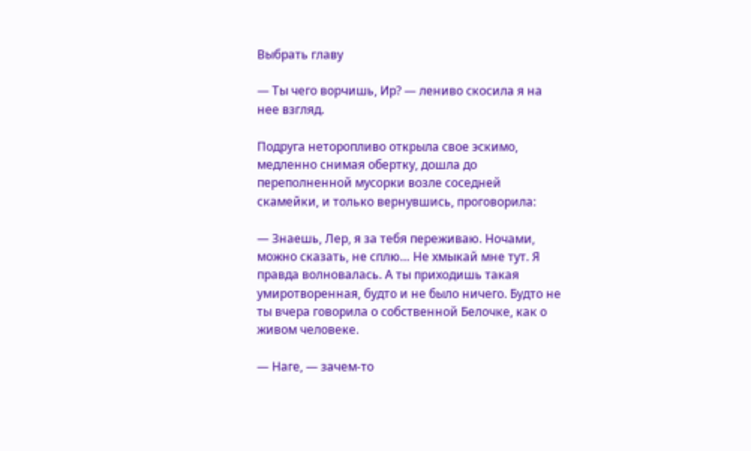Выбрать главу

— Ты чего ворчишь, Ир? — лениво скосила я на нее взгляд.

Подруга неторопливо открыла свое эскимо, медленно снимая обертку, дошла до переполненной мусорки возле соседней скамейки, и только вернувшись, проговорила:

— Знаешь, Лер, я за тебя переживаю. Ночами, можно сказать, не сплю… Не хмыкай мне тут. Я правда волновалась. А ты приходишь такая умиротворенная, будто и не было ничего. Будто не ты вчера говорила о собственной Белочке, как о живом человеке.

— Наге, — зачем-то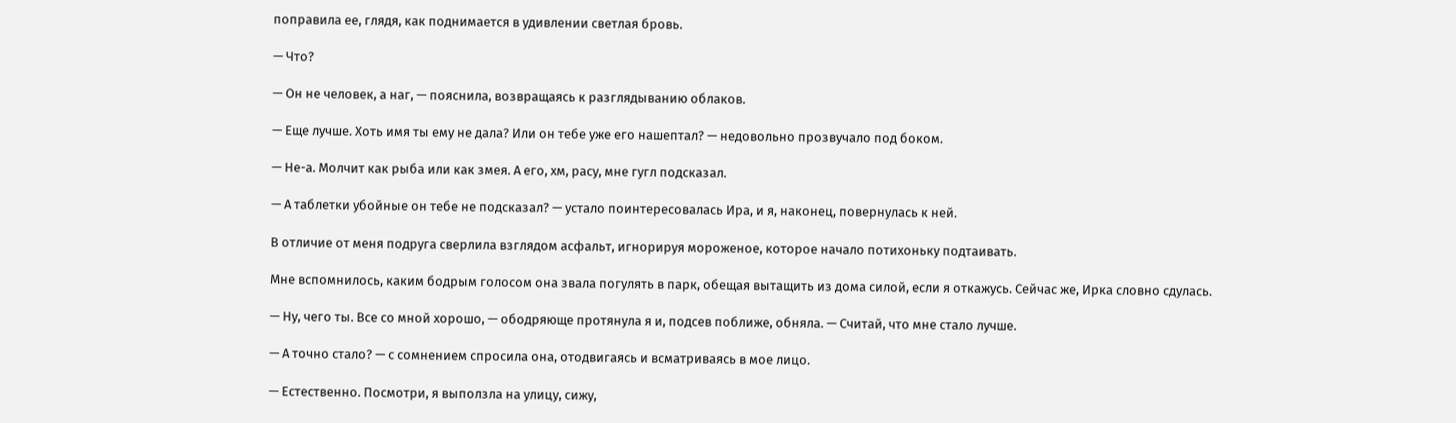поправила ее, глядя, как поднимается в удивлении светлая бровь.

— Что?

— Он не человек, а наг, — пояснила, возвращаясь к разглядыванию облаков.

— Еще лучше. Хоть имя ты ему не дала? Или он тебе уже его нашептал? — недовольно прозвучало под боком.

— Не-а. Молчит как рыба или как змея. А его, хм, расу, мне гугл подсказал.

— А таблетки убойные он тебе не подсказал? — устало поинтересовалась Ира, и я, наконец, повернулась к ней.

В отличие от меня подруга сверлила взглядом асфальт, игнорируя мороженое, которое начало потихоньку подтаивать.

Мне вспомнилось, каким бодрым голосом она звала погулять в парк, обещая вытащить из дома силой, если я откажусь. Сейчас же, Ирка словно сдулась.

— Ну, чего ты. Все со мной хорошо, — ободряюще протянула я и, подсев поближе, обняла. — Считай, что мне стало лучше.

— А точно стало? — с сомнением спросила она, отодвигаясь и всматриваясь в мое лицо.

— Естественно. Посмотри, я выползла на улицу, сижу,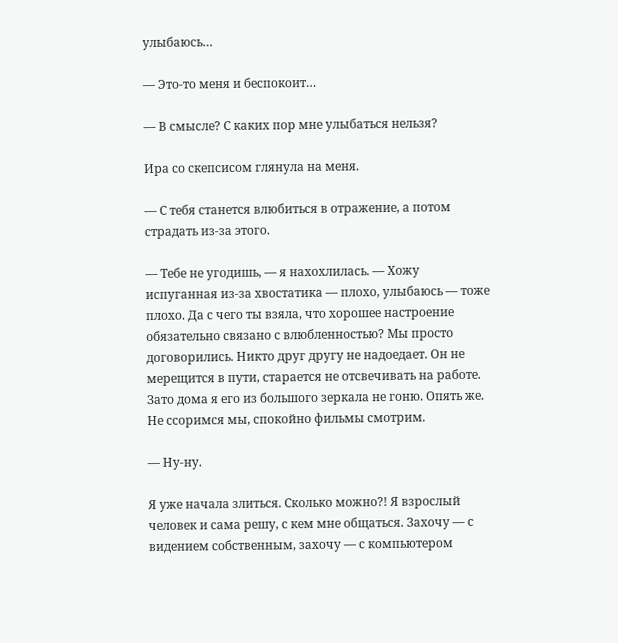улыбаюсь…

— Это-то меня и беспокоит…

— В смысле? С каких пор мне улыбаться нельзя?

Ира со скепсисом глянула на меня.

— С тебя станется влюбиться в отражение, а потом страдать из-за этого.

— Тебе не угодишь, — я нахохлилась. — Хожу испуганная из-за хвостатика — плохо, улыбаюсь — тоже плохо. Да с чего ты взяла, что хорошее настроение обязательно связано с влюбленностью? Мы просто договорились. Никто друг другу не надоедает. Он не мерещится в пути, старается не отсвечивать на работе. Зато дома я его из большого зеркала не гоню. Опять же. Не ссоримся мы, спокойно фильмы смотрим.

— Ну-ну.

Я уже начала злиться. Сколько можно?! Я взрослый человек и сама решу, с кем мне общаться. Захочу — с видением собственным, захочу — с компьютером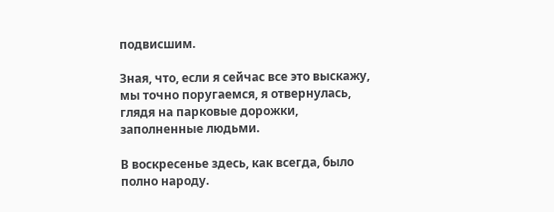подвисшим.

Зная, что, если я сейчас все это выскажу, мы точно поругаемся, я отвернулась, глядя на парковые дорожки, заполненные людьми.

В воскресенье здесь, как всегда, было полно народу.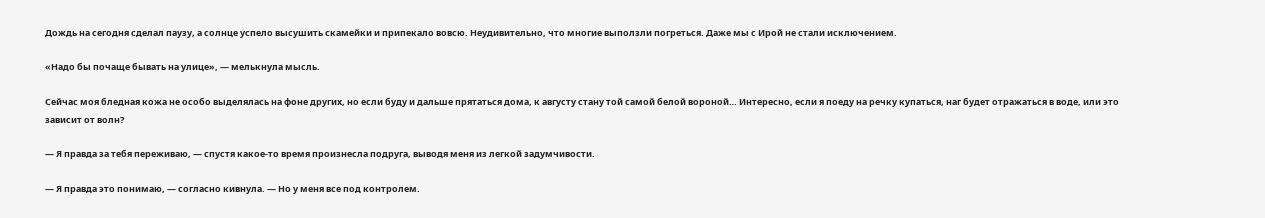Дождь на сегодня сделал паузу, а солнце успело высушить скамейки и припекало вовсю. Неудивительно, что многие выползли погреться. Даже мы с Ирой не стали исключением.

«Надо бы почаще бывать на улице», — мелькнула мысль.

Сейчас моя бледная кожа не особо выделялась на фоне других, но если буду и дальше прятаться дома, к августу стану той самой белой вороной… Интересно, если я поеду на речку купаться, наг будет отражаться в воде, или это зависит от волн?

— Я правда за тебя переживаю, — спустя какое-то время произнесла подруга, выводя меня из легкой задумчивости.

— Я правда это понимаю, — согласно кивнула. — Но у меня все под контролем.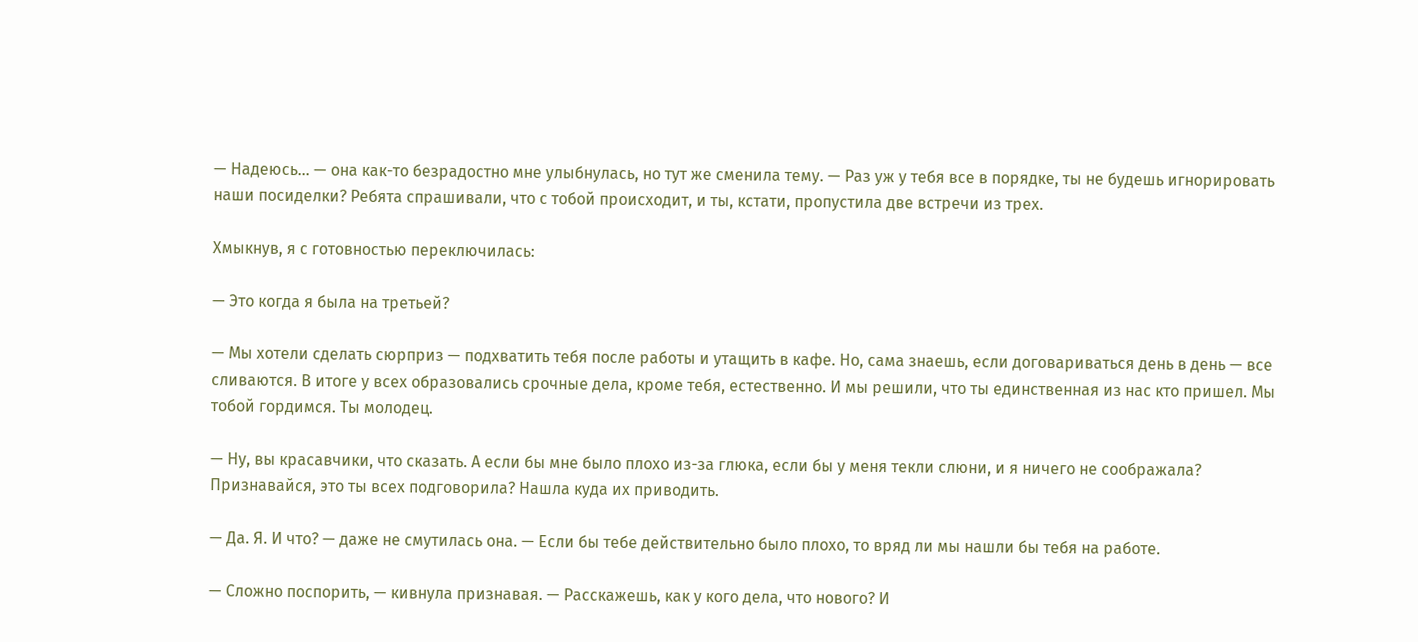— Надеюсь… — она как-то безрадостно мне улыбнулась, но тут же сменила тему. — Раз уж у тебя все в порядке, ты не будешь игнорировать наши посиделки? Ребята спрашивали, что с тобой происходит, и ты, кстати, пропустила две встречи из трех.

Хмыкнув, я с готовностью переключилась:

— Это когда я была на третьей?

— Мы хотели сделать сюрприз — подхватить тебя после работы и утащить в кафе. Но, сама знаешь, если договариваться день в день — все сливаются. В итоге у всех образовались срочные дела, кроме тебя, естественно. И мы решили, что ты единственная из нас кто пришел. Мы тобой гордимся. Ты молодец.

— Ну, вы красавчики, что сказать. А если бы мне было плохо из-за глюка, если бы у меня текли слюни, и я ничего не соображала? Признавайся, это ты всех подговорила? Нашла куда их приводить.

— Да. Я. И что? — даже не смутилась она. — Если бы тебе действительно было плохо, то вряд ли мы нашли бы тебя на работе.

— Сложно поспорить, — кивнула признавая. — Расскажешь, как у кого дела, что нового? И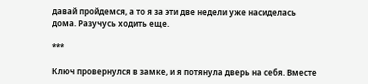давай пройдемся, а то я за эти две недели уже насиделась дома. Разучусь ходить еще.

***

Ключ провернулся в замке, и я потянула дверь на себя. Вместе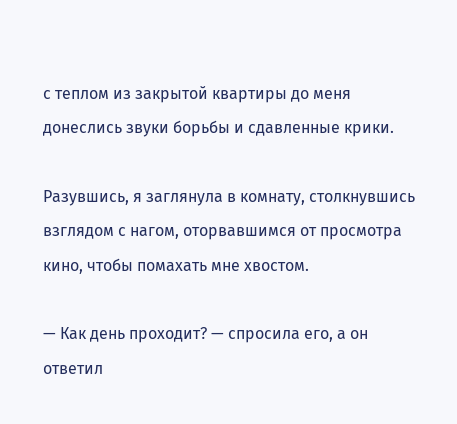с теплом из закрытой квартиры до меня донеслись звуки борьбы и сдавленные крики.

Разувшись, я заглянула в комнату, столкнувшись взглядом с нагом, оторвавшимся от просмотра кино, чтобы помахать мне хвостом.

— Как день проходит? — спросила его, а он ответил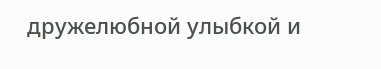дружелюбной улыбкой и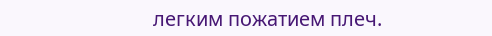легким пожатием плеч.